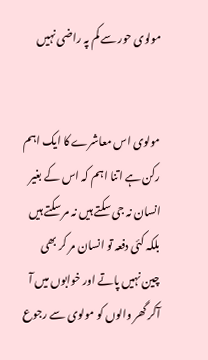مولوی حور سے کم پہ راضی نہیں


مولوی اس معاشرے کا ایک اہم رکن ہے اتنا اہم کہ اس کے بغیر انسان نہ جی سکتے ہیں نہ مر سکتے ہیں بلکہ کئی دفعہ تو انسان مر کر بھی چین نہیں پاتے اور خوابوں میں آ آکر گھر والوں کو مولوی سے رجوع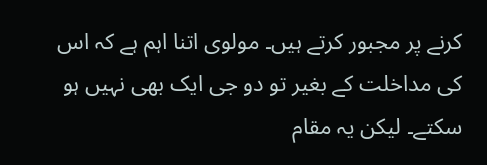کرنے پر مجبور کرتے ہیں۔ مولوی اتنا اہم ہے کہ اس کی مداخلت کے بغیر تو دو جی ایک بھی نہیں ہو سکتے۔ لیکن یہ مقام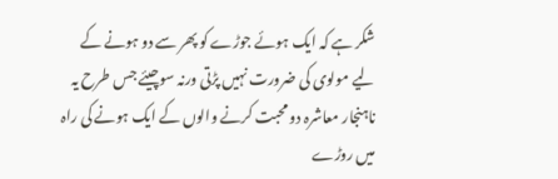شکر ہے کہ ایک ہوئے جوڑے کو پھر سے دو ہونے کے لیے مولوی کی ضرورت نہیں پڑتی ورنہ سوچیئے جس طرح یہ ناہنجار معاشرہ دو محبت کرنے والوں کے ایک ہونے کی راہ میں روڑے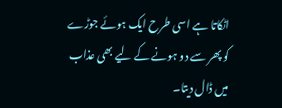اٹکاتا ہے اسی طرح ایک ہوئے جوڑے کو پھر سے دو ہونے کے لیے بھی عذاب میں ڈال دیتا۔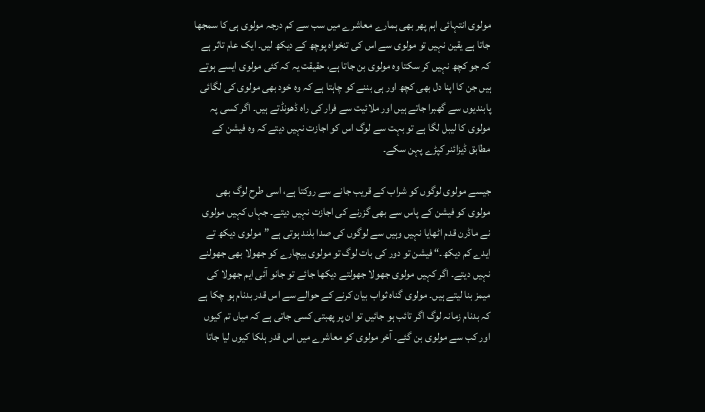مولوی انتہائی اہم پھر بھی ہمارے معاشرے میں سب سے کم درجہ مولوی ہی کا سمجھا جاتا ہے یقین نہیں تو مولوی سے اس کی تنخواہ پوچھ کے دیکھ لیں۔ ایک عام تاثر ہے کہ جو کچھ نہیں کر سکتا وہ مولوی بن جاتا ہے، حقیقت یہ کہ کئی مولوی ایسے ہوتے ہیں جن کا اپنا دل بھی کچھ اور ہی بننے کو چاہتا ہے کہ وہ خود بھی مولوی کی لگائی پابندیوں سے گھبرا جاتے ہیں اور ملائیت سے فرار کی راہ ڈھونڈتے ہیں۔ اگر کسی پہ مولوی کا لیبل لگا ہے تو بہت سے لوگ اس کو اجازت نہیں دیتے کہ وہ فیشن کے مطابق ڈیزائنر کپڑے پہن سکے۔

جیسے مولوی لوگوں کو شراب کے قریب جانے سے روکتا ہے، اسی طرح لوگ بھی مولوی کو فیشن کے پاس سے بھی گزرنے کی اجازت نہیں دیتے۔ جہاں کہیں مولوی نے ماڈرن قدم اٹھایا نہیں وہیں سے لوگوں کی صدا بلند ہوتی ہے ”مولوی دیکھ تے ایدے کم دیکھ۔“ فیشن تو دور کی بات لوگ تو مولوی بیچارے کو جھولا بھی جھولنے نہیں دیتے۔ اگر کہیں مولوی جھولا جھولتے دیکھا جائے تو جانو آئی ایم جھولا کی میمز بنا لیتے ہیں۔ مولوی گناہ ثواب بیان کرنے کے حوالے سے اس قدر بدنام ہو چکا ہے کہ بدنام زمانہ لوگ اگر تائب ہو جائیں تو ان پر پھبتی کسی جاتی ہے کہ میاں تم کیوں اور کب سے مولوی بن گئے۔ آخر مولوی کو معاشرے میں اس قدر ہلکا کیوں لیا جاتا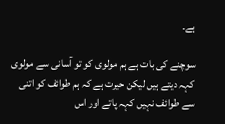ہے۔

سوچنے کی بات ہے ہم مولوی کو تو آسانی سے مولوی کہہ دیتے ہیں لیکن حیرت ہے کہ ہم طوائف کو اتنی سے طوائف نہیں کہہ پاتے اور اس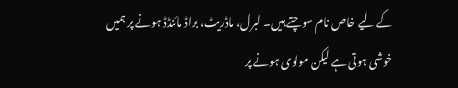کے لیے خاص نام سوچتے ہیں۔ لبرل، ماڈریٹ، براڈ مائنڈڈ ہونے پر ہمیں خوشی ہوتی ہے لیکن مولوی ہونے پر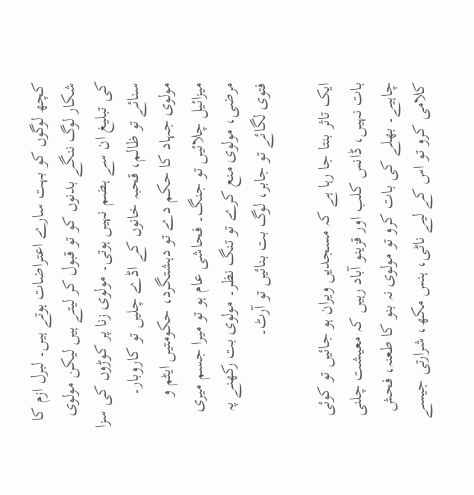کچھ لوگوں کو بہت سارے اعتراضات ہوتے ہیں۔ لبرل ازم کا شکار لوگ ننگے بدنوں کو تو قبول کر لیتے ہیں لیکن مولوی کی تبلیغ ان سے ہضم نہیں ہوتی۔ مولوی زنا پر کوڑوں کی سزا سنائے تو ظالم، قحبہ خانوں کے اڈے چلیں تو کاروبار۔ مولوی جہاد کا حکم دے تو دہشتگرد، حکومتیں ایٹم و میزائیل چلائیں تو جنگ۔ فحاشی عام ہو تو میرا جسم میری مرضی، مولوی منع کرے تو تنگ نظر۔ مولوی بت رکھنے پہ فتوی لگائے تو جابر، لوگ بت بنائیں تو آرٹ۔

ایک تاثر بنتا جا رہا ہے کہ مسجدیں ویران ہو جائیں تو کوئی بات نہیں، ڈانس کلب اور قزینو آباد رہیں کہ معیشت چلنی چاہیے۔ بھلے کی بات کرو تو مولوی نہ بنو کا طعنہ، فحش کلامی کرو تو اس کے لیے ناٹی، ہنس مکھ، شرارتی جیسے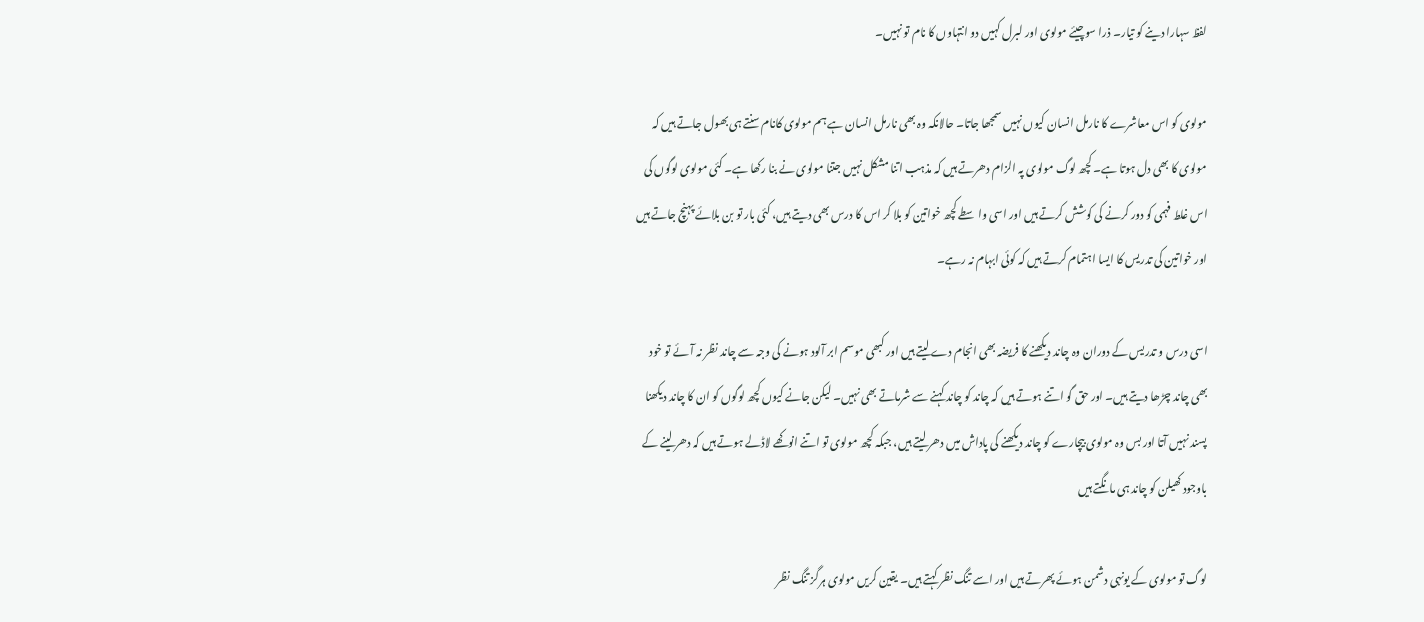لفظ سہارا دینے کو تیار۔ ذرا سوچیئے مولوی اور لبرل کہیں دو انتہاوں کا نام تو نہیں۔

مولوی کو اس معاشرے کا نارمل انسان کیوں نہیں سمجھا جاتا۔ حالانکہ وہ بھی نارمل انسان ہے ہم مولوی کانام سنتے ہی بھول جاتے ہیں کہ مولوی کا بھی دل ہوتا ہے۔ کچھ لوگ مولوی پہ الزام دھرتے ہیں کہ مذہب اتنا مشکل نہیں جتنا مولوی نے بنا رکھا ہے۔ کئی مولوی لوگوں کی اس غلط فہمی کو دور کرنے کی کوشش کرتے ہیں اور اسی واسطے کچھ خواتین کو بلا کر اس کا درس بھی دیتے ہیں، کئی بار تو بن بلائے پہنچ جاتے ہیں اور خواتین کی تدریس کا ایسا اہتمام کرتے ہیں کہ کوئی ابہام نہ رہے۔

اسی درس و تدریس کے دوران وہ چاند دیکھنے کا فریضہ بھی انجام دے لیتے ہیں اور کبھی موسم ابر آلود ہونے کی وجہ سے چاند نظر نہ آئے تو خود بھی چاند چڑھا دیتے ہیں۔ اور حق گو اتنے ہوتے ہیں کہ چاند کو چاند کہنے سے شرماتے بھی نہیں۔ لیکن جانے کیوں کچھ لوگوں کو ان کا چاند دیکھنا پسند نہیں آتا اور بس وہ مولوی بیچارے کو چاند دیکھنے کی پاداش میں دھر لیتے ہیں، جبکہ کچھ مولوی تو اتنے انوکھے لاڈلے ہوتے ہیں کہ دھر لینے کے باوجود کھیلن کو چاند ہی مانگتے ہیں

لوگ تو مولوی کے یونہی دشمن ہوئے پھرتے ہیں اور اسے تنگ نظر کہتے ہیں۔ یقین کریں مولوی ہرگز تنگ نظر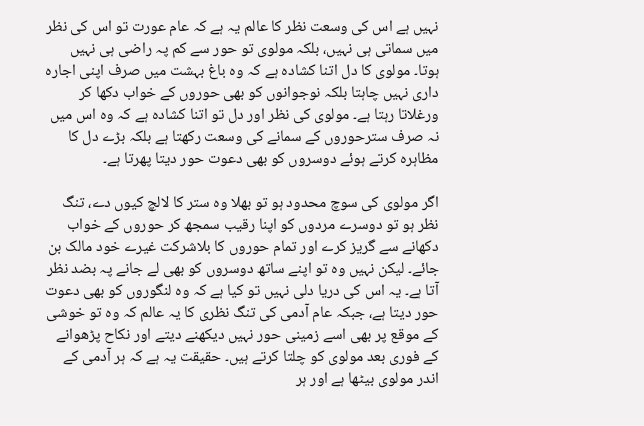نہیں ہے اس کی وسعت نظر کا عالم یہ ہے کہ عام عورت تو اس کی نظر میں سماتی ہی نہیں، بلکہ مولوی تو حور سے کم پہ راضی ہی نہیں ہوتا۔ مولوی کا دل اتنا کشادہ ہے کہ وہ باغ بہشت میں صرف اپنی اجارہ داری نہیں چاہتا بلکہ نوجوانوں کو بھی حوروں کے خواب دکھا کر ورغلاتا رہتا ہے۔ مولوی کی نظر اور دل تو اتنا کشادہ ہے کہ وہ اس میں نہ صرف سترحوروں کے سمانے کی وسعت رکھتا ہے بلکہ بڑے دل کا مظاہرہ کرتے ہوئے دوسروں کو بھی دعوت حور دیتا پھرتا ہے۔

اگر مولوی کی سوچ محدود ہو تو بھلا وہ ستر کا لالچ کیوں دے، تنگ نظر ہو تو دوسرے مردوں کو اپنا رقیب سمجھ کر حوروں کے خواب دکھانے سے گریز کرے اور تمام حوروں کا بلاشرکت غیرے خود مالک بن جائے۔ لیکن نہیں وہ تو اپنے ساتھ دوسروں کو بھی لے جانے پہ بضد نظر آتا ہے۔ یہ اس کی دریا دلی نہیں تو کیا ہے کہ وہ لنگوروں کو بھی دعوت حور دیتا ہے، جبکہ عام آدمی کی تنگ نظری کا یہ عالم کہ وہ تو خوشی کے موقع پر بھی اسے زمینی حور نہیں دیکھنے دیتے اور نکاح پڑھوانے کے فوری بعد مولوی کو چلتا کرتے ہیں۔ حقیقت یہ ہے کہ ہر آدمی کے اندر مولوی بیٹھا ہے اور ہر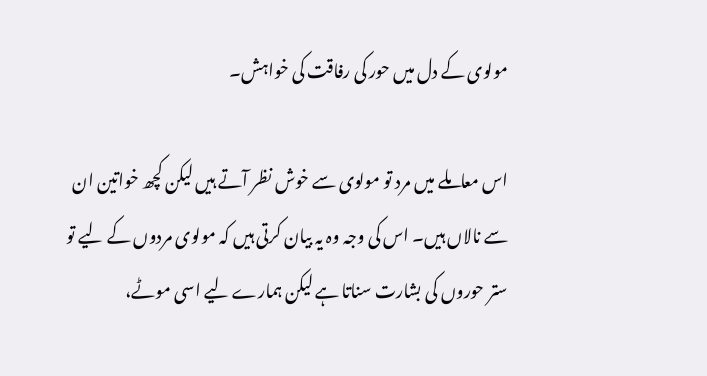مولوی کے دل میں حور کی رفاقت کی خواہش۔

اس معاملے میں مرد تو مولوی سے خوش نظر آتے ہیں لیکن کچھ خواتین ان سے نالاں ہیں۔ اس کی وجہ وہ یہ بیان کرتی ہیں کہ مولوی مردوں کے لیے تو ستر حوروں کی بشارت سناتا ہے لیکن ہمارے لیے اسی موٹے،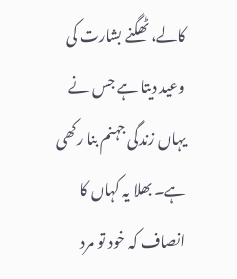کالے، ٹھگنے بشارت کی وعید دیتا ہے جس نے یہاں زندگی جہنم بنا رکھی ہے۔ بھلا یہ کہاں کا انصاف کہ خود تو مرد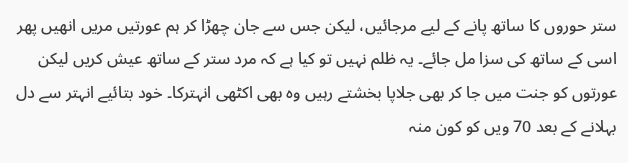ستر حوروں کا ساتھ پانے کے لیے مرجائیں، لیکن جس سے جان چھڑا کر ہم عورتیں مریں انھیں پھر اسی کے ساتھ کی سزا مل جائے۔ یہ ظلم نہیں تو کیا ہے کہ مرد ستر کے ساتھ عیش کریں لیکن عورتوں کو جنت میں جا کر بھی جلاپا بخشتے رہیں وہ بھی اکٹھی انہترکا۔ خود بتائیے انہتر سے دل بہلانے کے بعد 70 ویں کو کون منہ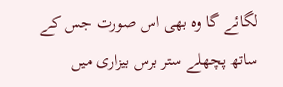لگائے گا وہ بھی اس صورت جس کے ساتھ پچھلے ستر برس بیزاری میں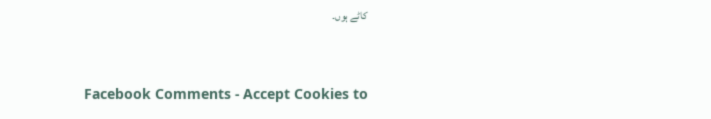کاٹے ہوں۔


Facebook Comments - Accept Cookies to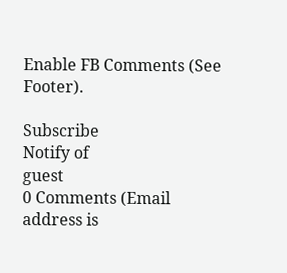Enable FB Comments (See Footer).

Subscribe
Notify of
guest
0 Comments (Email address is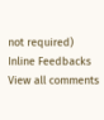not required)
Inline Feedbacks
View all comments